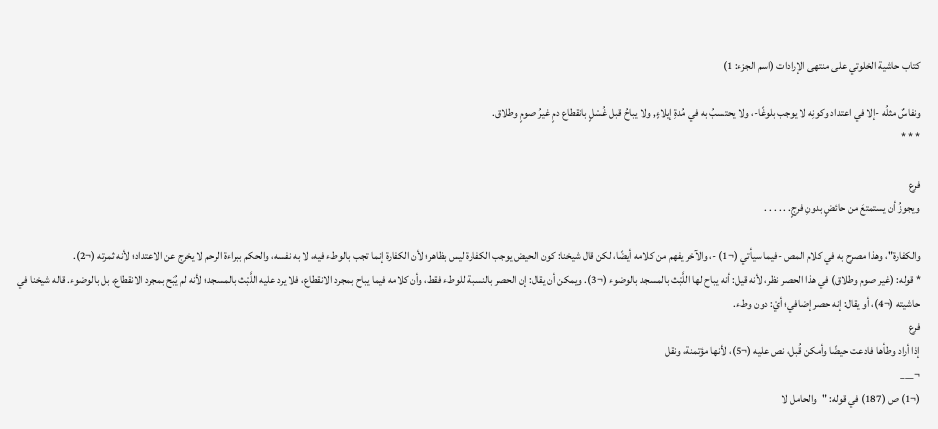كتاب حاشية الخلوتي على منتهى الإرادات (اسم الجزء: 1)

ونفاسٌ مثلُه -إلا في اعتداد وكونِه لا يوجب بلوغًا-، ولا يحتسبُ به في مُدةِ إيلاءٍ, ولا يباحُ قبل غُسْلٍ بانقطاع دمٍ غيرُ صومٍ وطلاق.
* * *

فرع
ويجوزُ أن يستمتعَ من حائضٍ بدونِ فرجٍ. . . . . .

والكفارة"، وهذا مصرح به في كلام المص -فيما سيأتي (¬1) -، والآخر يفهم من كلامه أيضًا، لكن قال شيخنا: كون الحيض يوجب الكفارة ليس بظاهر؛ لأن الكفارة إنما تجب بالوطء فيه، لا به نفسه، والحكم ببراءة الرحم لا يخرج عن الاعتداد؛ لأنه ثمرته (¬2).
* قوله: (غير صوم وطلاق) في هذا الحصر نظر، لأنه قيل: أنه يباح لها اللَّبْث بالمسجد بالوضوء (¬3). ويمكن أن يقال: إن الحصر بالنسبة للوطء فقط، وأن كلامه فيما يباح بمجرد الانقطاع، فلا يرد عليه اللَّبْث بالمسجد؛ لأنه لم يُبَح بمجرد الانقطاع، بل بالوضوء. قاله شيخنا في حاشيته (¬4)، أو يقال: إنه حصر إضافي؛ أيْ: دون وطء.
فرع
إذا أراد وطأها فادعت حيضًا وأمكن قُبل، نص عليه (¬5)، لأنها مؤتمنة، ونقل
¬___
(¬1) ص (187) في قوله: "والحامل لا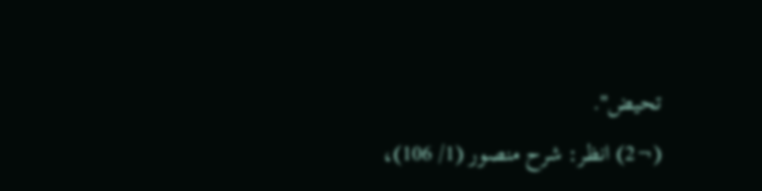تحيض".
(¬2) انظر: شرح منصور (1/ 106)،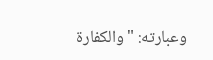وعبارته: "والكفارة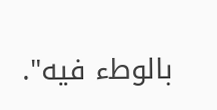بالوطء فيه".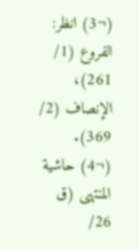(¬3) انظر: الفروع (1/ 261)، الإنصاف (2/ 369).
(¬4) حاشية المنتهى (ق 26/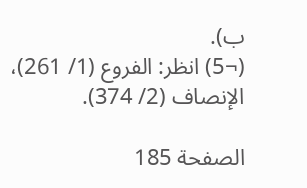ب).
(¬5) انظر: الفروع (1/ 261)، الإنصاف (2/ 374).

الصفحة 185